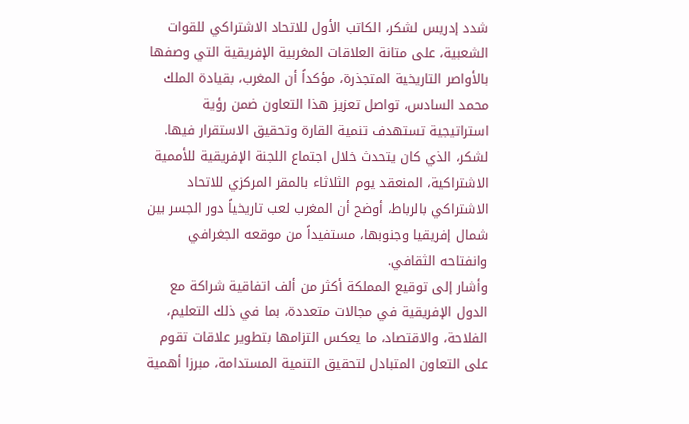شدد إدريس لشكر، الكاتب الأول للاتحاد الاشتراكي للقوات الشعبية، على متانة العلاقات المغربية الإفريقية التي وصفها بالأواصر التاريخية المتجذرة، مؤكداً أن المغرب، بقيادة الملك محمد السادس، تواصل تعزيز هذا التعاون ضمن رؤية استراتيجية تستهدف تنمية القارة وتحقيق الاستقرار فيها.
لشكر، الذي كان يتحدث خلال اجتماع اللجنة الإفريقية للأممية الاشتراكية، المنعقد يوم الثلاثاء بالمقر المركزي للاتحاد الاشتراكي بالرباط، أوضح أن المغرب لعب تاريخياً دور الجسر بين شمال إفريقيا وجنوبها، مستفيداً من موقعه الجغرافي وانفتاحه الثقافي.
وأشار إلى توقيع المملكة أكثر من ألف اتفاقية شراكة مع الدول الإفريقية في مجالات متعددة، بما في ذلك التعليم، الفلاحة، والاقتصاد، ما يعكس التزامها بتطوير علاقات تقوم على التعاون المتبادل لتحقيق التنمية المستدامة، مبرزا أهمية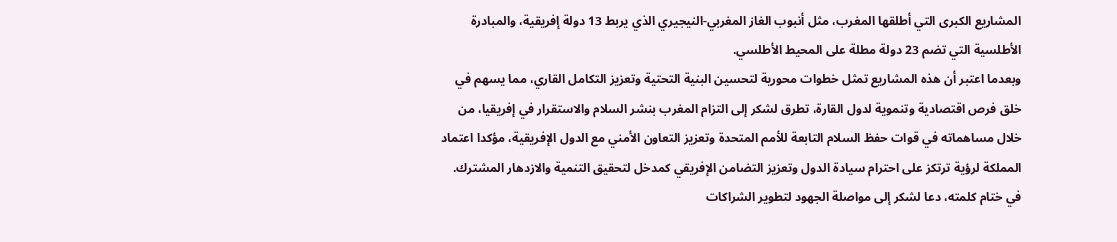المشاريع الكبرى التي أطلقها المغرب، مثل أنبوب الغاز المغربي-النيجيري الذي يربط 13 دولة إفريقية، والمبادرة الأطلسية التي تضم 23 دولة مطلة على المحيط الأطلسي.
وبعدما اعتبر أن هذه المشاريع تمثل خطوات محورية لتحسين البنية التحتية وتعزيز التكامل القاري، مما يسهم في خلق فرص اقتصادية وتنموية لدول القارة، تطرق لشكر إلى التزام المغرب بنشر السلام والاستقرار في إفريقيا، من خلال مساهماته في قوات حفظ السلام التابعة للأمم المتحدة وتعزيز التعاون الأمني مع الدول الإفريقية، مؤكدا اعتماد المملكة لرؤية ترتكز على احترام سيادة الدول وتعزيز التضامن الإفريقي كمدخل لتحقيق التنمية والازدهار المشترك.
في ختام كلمته، دعا لشكر إلى مواصلة الجهود لتطوير الشراكات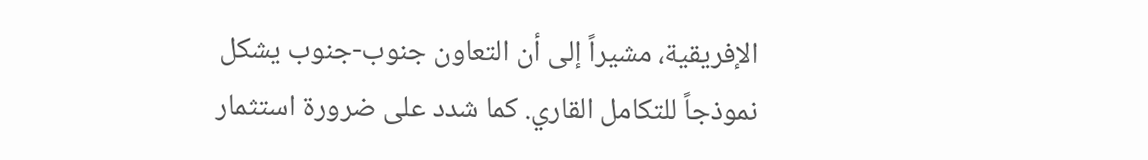الإفريقية، مشيراً إلى أن التعاون جنوب-جنوب يشكل نموذجاً للتكامل القاري. كما شدد على ضرورة استثمار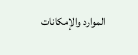الموارد والإمكانات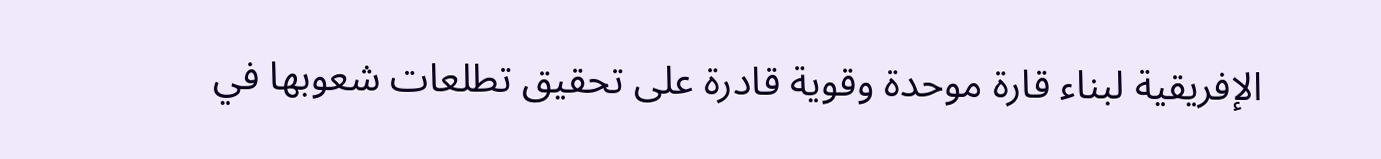الإفريقية لبناء قارة موحدة وقوية قادرة على تحقيق تطلعات شعوبها في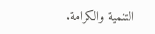التنمية والكرامة.